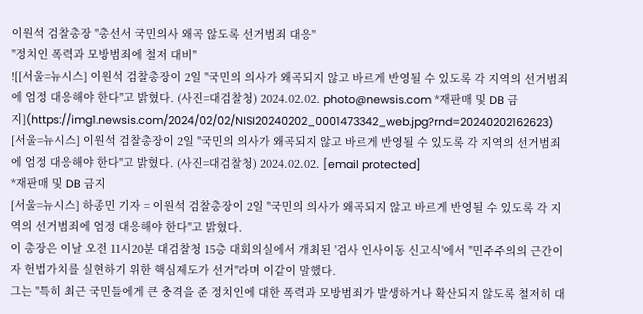이원석 검찰총장 "총선서 국민의사 왜곡 않도록 선거범죄 대응"
"정치인 폭력과 모방범죄에 철저 대비"
![[서울=뉴시스] 이원석 검찰총장이 2일 "국민의 의사가 왜곡되지 않고 바르게 반영될 수 있도록 각 지역의 선거범죄에 엄정 대응해야 한다"고 밝혔다. (사진=대검찰청) 2024.02.02. photo@newsis.com *재판매 및 DB 금지](https://img1.newsis.com/2024/02/02/NISI20240202_0001473342_web.jpg?rnd=20240202162623)
[서울=뉴시스] 이원석 검찰총장이 2일 "국민의 의사가 왜곡되지 않고 바르게 반영될 수 있도록 각 지역의 선거범죄에 엄정 대응해야 한다"고 밝혔다. (사진=대검찰청) 2024.02.02. [email protected]
*재판매 및 DB 금지
[서울=뉴시스] 하종민 기자 = 이원석 검찰총장이 2일 "국민의 의사가 왜곡되지 않고 바르게 반영될 수 있도록 각 지역의 선거범죄에 엄정 대응해야 한다"고 밝혔다.
이 총장은 이날 오전 11시20분 대검찰청 15층 대회의실에서 개최된 '검사 인사이동 신고식'에서 "민주주의의 근간이자 헌법가치를 실현하기 위한 핵심제도가 선거"라며 이같이 말했다.
그는 "특히 최근 국민들에게 큰 충격을 준 정치인에 대한 폭력과 모방범죄가 발생하거나 확산되지 않도록 철저히 대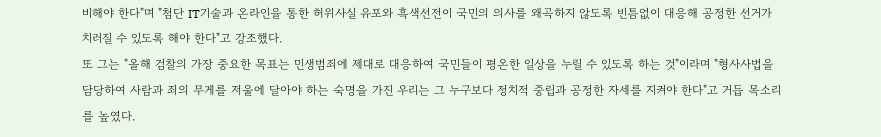비해야 한다"며 "첨단 IT기술과 온라인을 통한 허위사실 유포와 흑색선전이 국민의 의사를 왜곡하지 않도록 빈틈없이 대응해 공정한 선거가 치러질 수 있도록 해야 한다"고 강조했다.
또 그는 "올해 검찰의 가장 중요한 목표는 민생범죄에 제대로 대응하여 국민들이 평온한 일상을 누릴 수 있도록 하는 것"이라며 "형사사법을 담당하여 사람과 죄의 무게를 저울에 달아야 하는 숙명을 가진 우리는 그 누구보다 정치적 중립과 공정한 자세를 지켜야 한다"고 거듭 목소리를 높였다.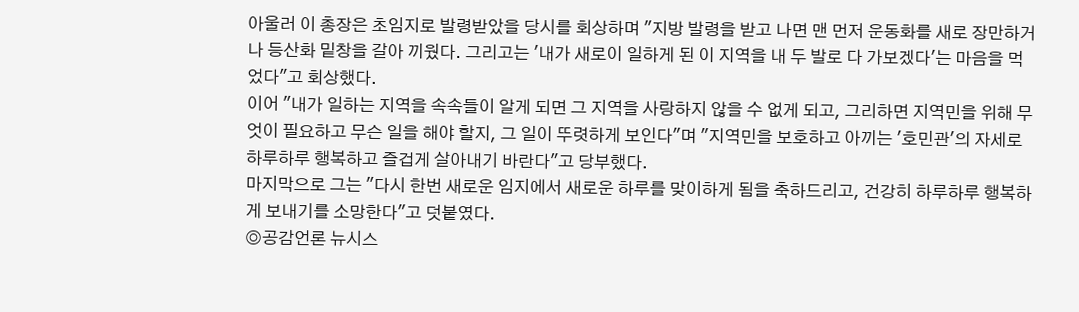아울러 이 총장은 초임지로 발령받았을 당시를 회상하며 "지방 발령을 받고 나면 맨 먼저 운동화를 새로 장만하거나 등산화 밑창을 갈아 끼웠다. 그리고는 '내가 새로이 일하게 된 이 지역을 내 두 발로 다 가보겠다'는 마음을 먹었다"고 회상했다.
이어 "내가 일하는 지역을 속속들이 알게 되면 그 지역을 사랑하지 않을 수 없게 되고, 그리하면 지역민을 위해 무엇이 필요하고 무슨 일을 해야 할지, 그 일이 뚜렷하게 보인다"며 "지역민을 보호하고 아끼는 '호민관'의 자세로 하루하루 행복하고 즐겁게 살아내기 바란다"고 당부했다.
마지막으로 그는 "다시 한번 새로운 임지에서 새로운 하루를 맞이하게 됨을 축하드리고, 건강히 하루하루 행복하게 보내기를 소망한다"고 덧붙였다.
◎공감언론 뉴시스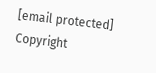[email protected]
Copyright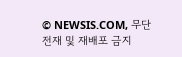© NEWSIS.COM, 무단 전재 및 재배포 금지